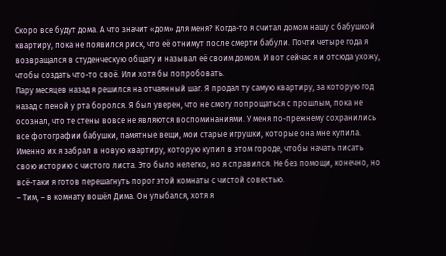Скоро все будут дома. А что значит «дом» для меня? Когда-то я считал домом нашу с бабушкой квартиру, пока не появился риск, что её отнимут после смерти бабули. Почти четыре года я возвращался в студенческую общагу и называл её своим домом. И вот сейчас я и отсюда ухожу, чтобы создать что-то своё. Или хотя бы попробовать.
Пару месяцев назад я решился на отчаянный шаг. Я продал ту самую квартиру, за которую год назад с пеной у рта боролся. Я был уверен, что не смогу попрощаться с прошлым, пока не осознал, что те стены вовсе не являются воспоминаниями. У меня по-прежнему сохранились все фотографии бабушки, памятные вещи, мои старые игрушки, которые она мне купила. Именно их я забрал в новую квартиру, которую купил в этом городе, чтобы начать писать свою историю с чистого листа. Это было нелегко, но я справился. Не без помощи, конечно, но всё-таки я готов перешагнуть порог этой комнаты с чистой совестью.
– Тим, – в комнату вошёл Дима. Он улыбался, хотя я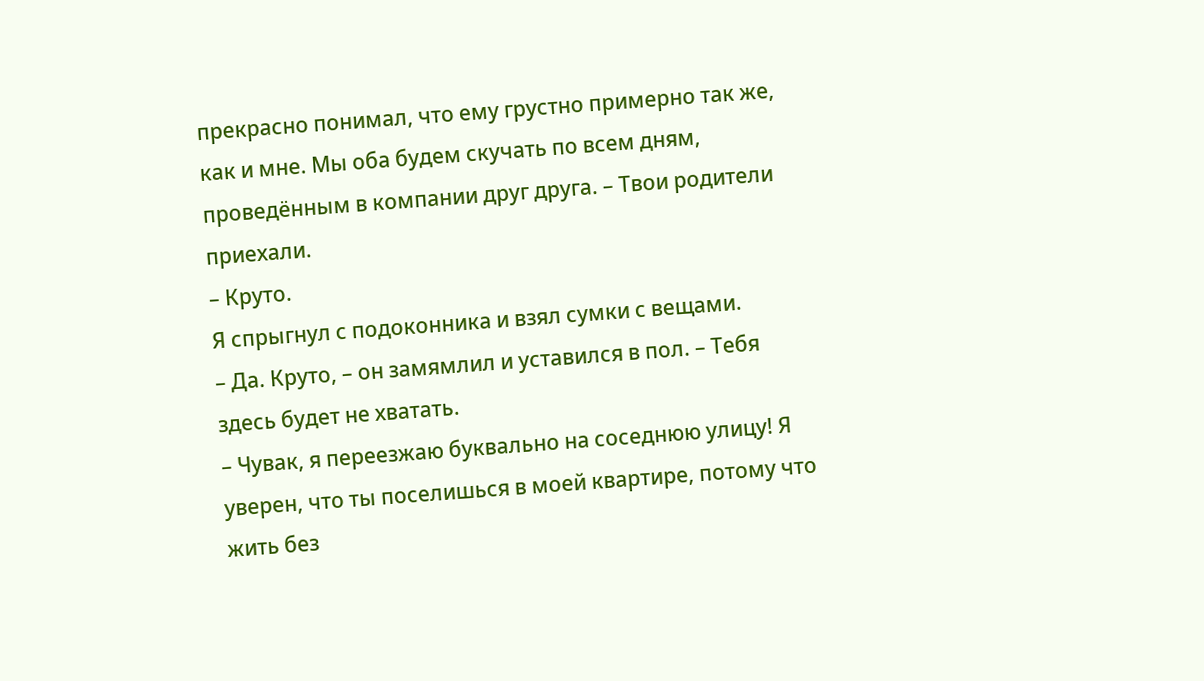прекрасно понимал, что ему грустно примерно так же, как и мне. Мы оба будем скучать по всем дням, проведённым в компании друг друга. – Твои родители приехали.
– Круто.
Я спрыгнул с подоконника и взял сумки с вещами.
– Да. Круто, – он замямлил и уставился в пол. – Тебя здесь будет не хватать.
– Чувак, я переезжаю буквально на соседнюю улицу! Я уверен, что ты поселишься в моей квартире, потому что жить без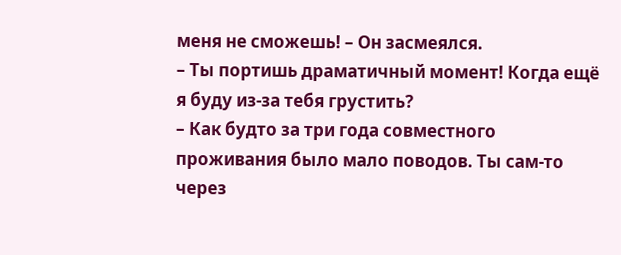меня не сможешь! – Он засмеялся.
– Ты портишь драматичный момент! Когда ещё я буду из-за тебя грустить?
– Как будто за три года совместного проживания было мало поводов. Ты сам-то через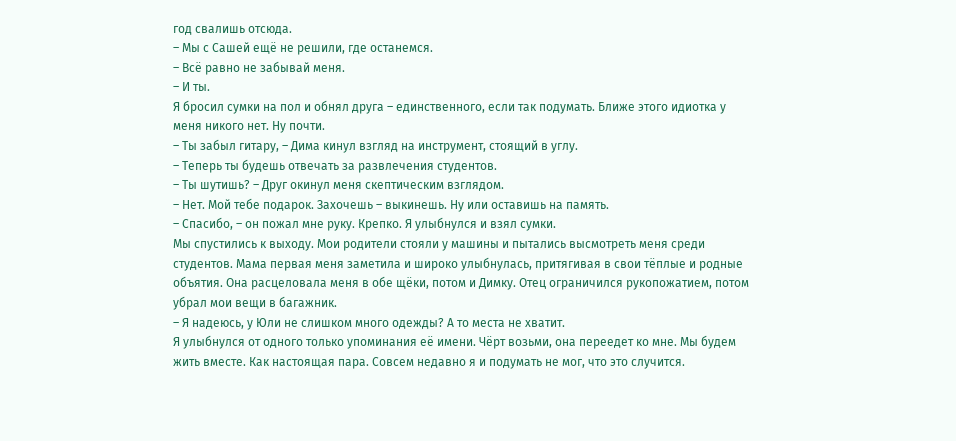год свалишь отсюда.
– Мы с Сашей ещё не решили, где останемся.
– Всё равно не забывай меня.
– И ты.
Я бросил сумки на пол и обнял друга – единственного, если так подумать. Ближе этого идиотка у меня никого нет. Ну почти.
– Ты забыл гитару, – Дима кинул взгляд на инструмент, стоящий в углу.
– Теперь ты будешь отвечать за развлечения студентов.
– Ты шутишь? – Друг окинул меня скептическим взглядом.
– Нет. Мой тебе подарок. Захочешь – выкинешь. Ну или оставишь на память.
– Спасибо, – он пожал мне руку. Крепко. Я улыбнулся и взял сумки.
Мы спустились к выходу. Мои родители стояли у машины и пытались высмотреть меня среди студентов. Мама первая меня заметила и широко улыбнулась, притягивая в свои тёплые и родные объятия. Она расцеловала меня в обе щёки, потом и Димку. Отец ограничился рукопожатием, потом убрал мои вещи в багажник.
– Я надеюсь, у Юли не слишком много одежды? А то места не хватит.
Я улыбнулся от одного только упоминания её имени. Чёрт возьми, она переедет ко мне. Мы будем жить вместе. Как настоящая пара. Совсем недавно я и подумать не мог, что это случится.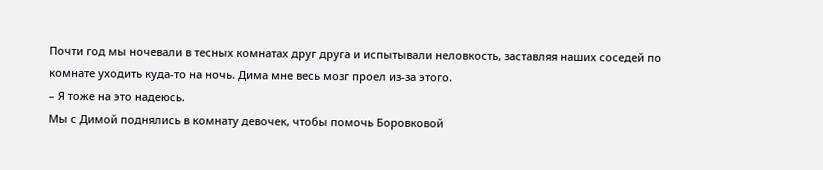Почти год мы ночевали в тесных комнатах друг друга и испытывали неловкость, заставляя наших соседей по комнате уходить куда-то на ночь. Дима мне весь мозг проел из-за этого.
– Я тоже на это надеюсь.
Мы с Димой поднялись в комнату девочек, чтобы помочь Боровковой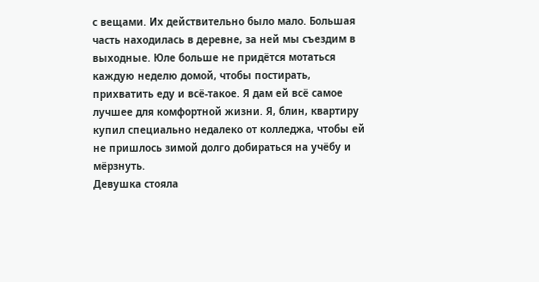с вещами. Их действительно было мало. Большая часть находилась в деревне, за ней мы съездим в выходные. Юле больше не придётся мотаться каждую неделю домой, чтобы постирать, прихватить еду и всё-такое. Я дам ей всё самое лучшее для комфортной жизни. Я, блин, квартиру купил специально недалеко от колледжа, чтобы ей не пришлось зимой долго добираться на учёбу и мёрзнуть.
Девушка стояла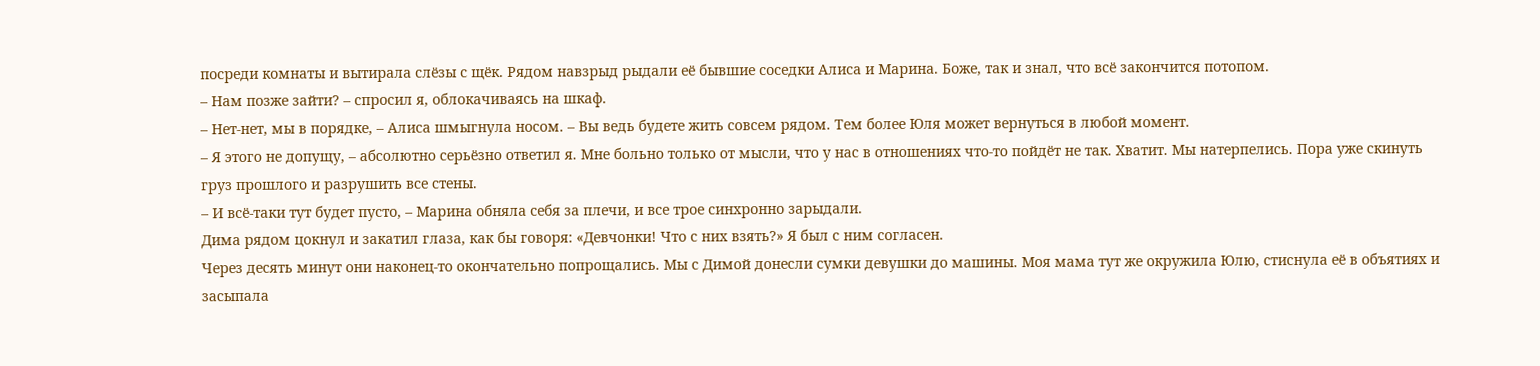посреди комнаты и вытирала слёзы с щёк. Рядом навзрыд рыдали её бывшие соседки Алиса и Марина. Боже, так и знал, что всё закончится потопом.
– Нам позже зайти? – спросил я, облокачиваясь на шкаф.
– Нет-нет, мы в порядке, – Алиса шмыгнула носом. – Вы ведь будете жить совсем рядом. Тем более Юля может вернуться в любой момент.
– Я этого не допущу, – абсолютно серьёзно ответил я. Мне больно только от мысли, что у нас в отношениях что-то пойдёт не так. Хватит. Мы натерпелись. Пора уже скинуть груз прошлого и разрушить все стены.
– И всё-таки тут будет пусто, – Марина обняла себя за плечи, и все трое синхронно зарыдали.
Дима рядом цокнул и закатил глаза, как бы говоря: «Девчонки! Что с них взять?» Я был с ним согласен.
Через десять минут они наконец-то окончательно попрощались. Мы с Димой донесли сумки девушки до машины. Моя мама тут же окружила Юлю, стиснула её в объятиях и засыпала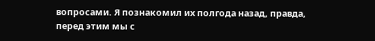вопросами. Я познакомил их полгода назад, правда, перед этим мы с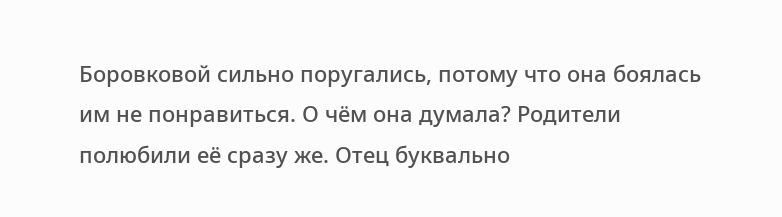Боровковой сильно поругались, потому что она боялась им не понравиться. О чём она думала? Родители полюбили её сразу же. Отец буквально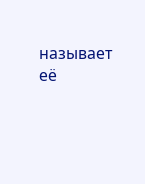называет её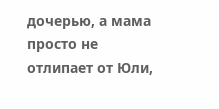дочерью, а мама просто не отлипает от Юли,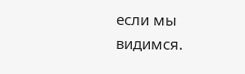если мы видимся.